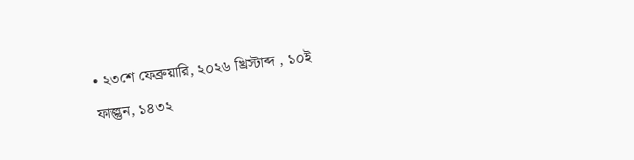• ২৩শে ফেব্রুয়ারি, ২০২৬ খ্রিস্টাব্দ , ১০ই ফাল্গুন, ১৪৩২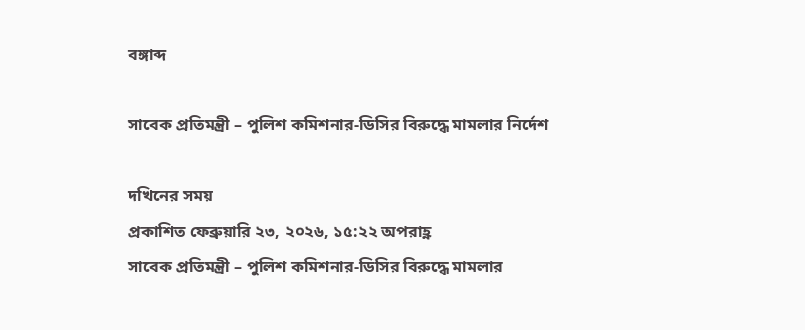বঙ্গাব্দ

সাবেক প্রতিমন্ত্রী – পুলিশ কমিশনার-ডিসির বিরুদ্ধে মামলার নির্দেশ

দখিনের সময়
প্রকাশিত ফেব্রুয়ারি ২৩, ২০২৬, ১৫:২২ অপরাহ্ণ
সাবেক প্রতিমন্ত্রী – পুলিশ কমিশনার-ডিসির বিরুদ্ধে মামলার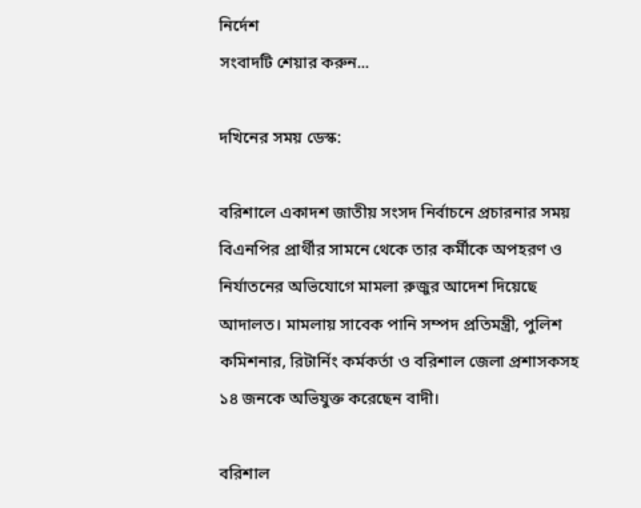নির্দেশ
সংবাদটি শেয়ার করুন...

দখিনের সময় ডেস্ক:

বরিশালে একাদশ জাতীয় সংসদ নির্বাচনে প্রচারনার সময় বিএনপির প্রার্থীর সামনে থেকে তার কর্মীকে অপহরণ ও নির্যাতনের অভিযোগে মামলা রুজুর আদেশ দিয়েছে আদালত। মামলায় সাবেক পানি সম্পদ প্রতিমন্ত্রী, পুলিশ কমিশনার, রিটার্নিং কর্মকর্তা ও বরিশাল জেলা প্রশাসকসহ ১৪ জনকে অভিযুক্ত করেছেন বাদী।

বরিশাল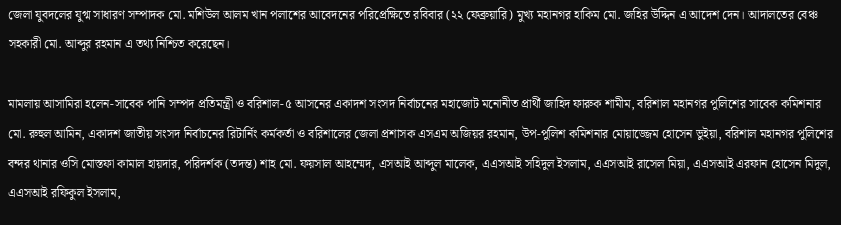জেলা যুবদলের যুগ্ম সাধারণ সম্পাদক মো. মশিউল আলম খান পলাশের আবেদনের পরিপ্রেক্ষিতে র‌বিবার (২২ ফেব্রুয়ারি) মুখ্য মহানগর হাকিম মো. জহির উদ্দিন এ আদেশ দেন। আদালতের বেঞ্চ সহকারী মো. আব্দুর রহমান এ তথ্য নিশ্চিত করেছেন।

মামলায় আসামিরা হলেন-সাবেক পানি সম্পদ প্রতিমন্ত্রী ও বরিশাল-৫ আসনের একাদশ সংসদ নির্বাচনের মহাজোট মনোনীত প্রার্থী জাহিদ ফারুক শামীম, বরিশাল মহানগর পুলিশের সাবেক কমিশনার মো. রুহুল আমিন, একাদশ জাতীয় সংসদ নির্বাচনের রিটার্নিং কর্মকর্তা ও বরিশালের জেলা প্রশাসক এসএম অজিয়র রহমান, উপ-পুলিশ কমিশনার মোয়াজ্জেম হোসেন ভুইয়া, বরিশাল মহানগর পুলিশের বন্দর থানার ওসি মোস্তফা কামাল হায়দার, পরিদর্শক (তদন্ত) শাহ মো. ফয়সাল আহম্মেদ, এসআই আব্দুল মালেক, এএসআই সহিদুল ইসলাম, এএসআই রাসেল মিয়া, এএসআই এরফান হোসেন মিদুল, এএসআই রফিকুল ইসলাম,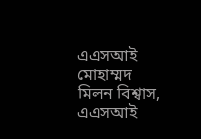এএসআই মোহাম্মদ মিলন বিশ্বাস, এএসআই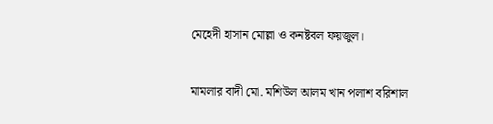মেহেদী হাসান মোল্লা ও কনষ্টবল ফয়জুল।

মামলার বাদী মো. মশিউল আলম খান পলাশ বরিশাল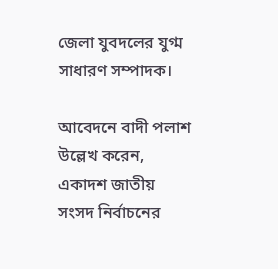জেলা যুবদলের যুগ্ম সাধারণ সম্পাদক।

আবেদনে বাদী পলাশ উল্লেখ করেন, একাদশ জাতীয় সংসদ নির্বাচনের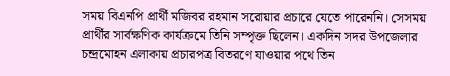সময় বিএনপি প্রার্থী মজিবর রহমান সরোয়ার প্রচারে যেতে পারেননি। সেসময় প্রার্থীর সার্বক্ষণিক কার্যক্রমে তিনি সম্পৃক্ত ছিলেন। একদিন সদর উপজেলার চন্দ্রমোহন এলাকায় প্রচারপত্র বিতরণে যাওয়ার পথে তিন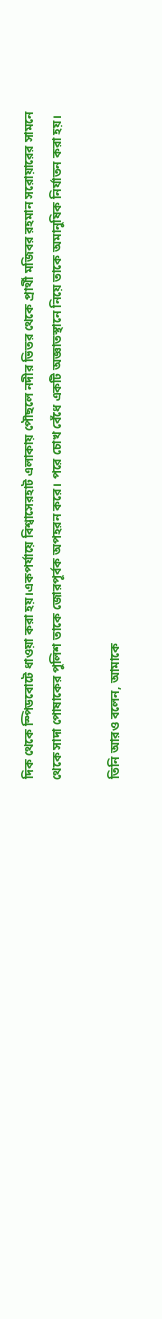দিক থেকে স্পিডবোটে ধাওয়া করা হয়।একপর্যায়ে বিশ্বাসেরহাট এলাকায় পৌছলে নদীর ভিতর থেকে প্রার্থী মজিবর রহমান সরোয়ারের সামনে থেকে সাদা পোষাকের পুলিশ তাকে জোরপূর্বক অপহরন করে। পরে চোখ বেঁধে একটি অজ্ঞাতস্থানে নিয়ে তাকে অমানুষিক নির্যাতন করা হয়।

তিনি আরও বলেন, আমাকে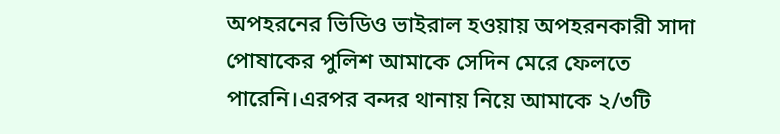অপহরনের ভিডিও ভাইরাল হওয়ায় অপহরনকারী সাদা পোষাকের পুলিশ আমাকে সেদিন মেরে ফেলতে পারেনি।এরপর বন্দর থানায় নিয়ে আমাকে ২/৩টি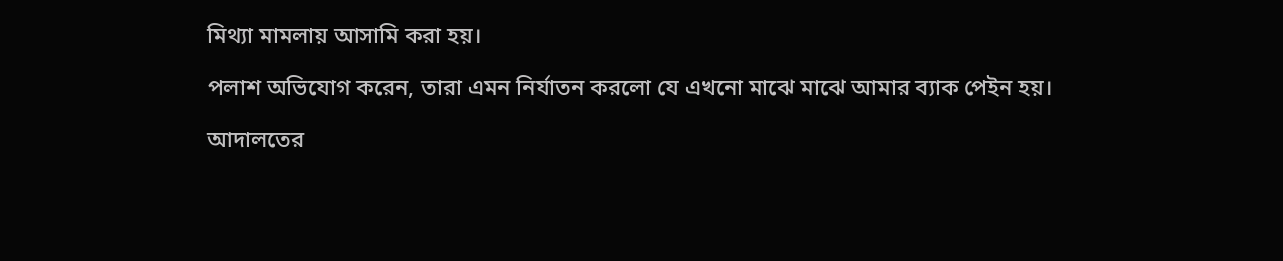মিথ্যা মামলায় আসামি করা হয়।

পলাশ অভিযোগ করেন, তারা এমন নির্যাতন করলো যে এখনো মাঝে মাঝে আমার ব্যাক পেইন হয়।

আদালতের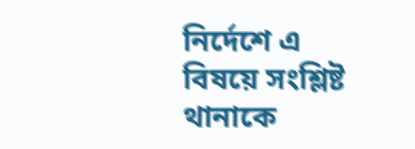নির্দেশে এ বিষয়ে সংশ্লিষ্ট থানাকে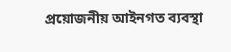প্রয়োজনীয় আইনগত ব্যবস্থা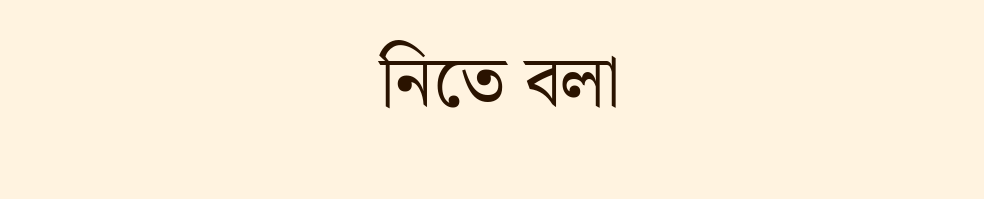নিতে বলা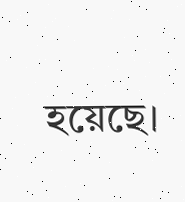হয়েছে।